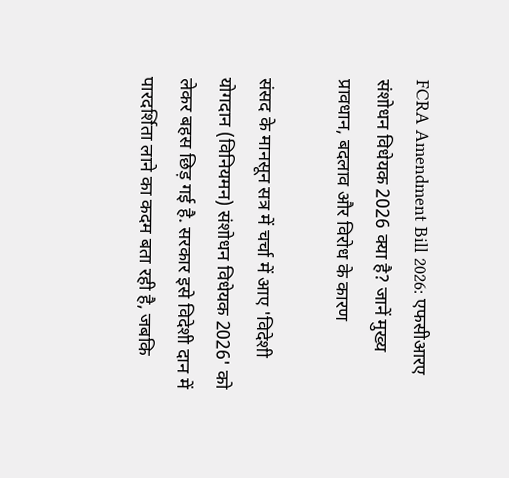FCRA Amendment Bill 2026: एफसीआरए संशोधन विधेयक 2026 क्या है? जानें मुख्य प्रावधान, बदलाव और विरोध के कारण

संसद के मानसून सत्र में चर्चा में आए 'विदेशी योगदान (विनियमन) संशोधन विधेयक 2026' को लेकर बहस छिड़ गई है. सरकार इसे विदेशी दान में पारदर्शिता लाने का कदम बता रही है, जबकि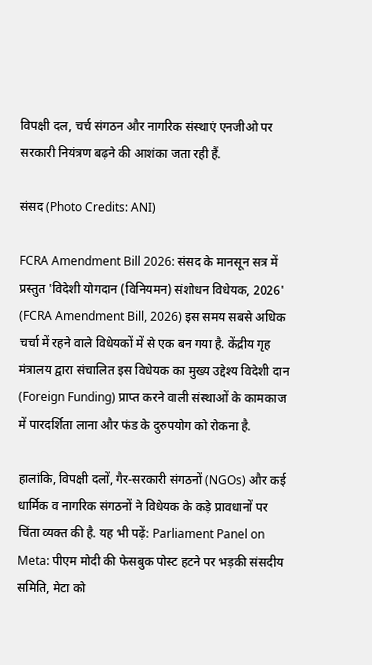विपक्षी दल, चर्च संगठन और नागरिक संस्थाएं एनजीओ पर सरकारी नियंत्रण बढ़ने की आशंका जता रही हैं.

संसद (Photo Credits: ANI)

FCRA Amendment Bill 2026: संसद के मानसून सत्र में प्रस्तुत 'विदेशी योगदान (विनियमन) संशोधन विधेयक, 2026' (FCRA Amendment Bill, 2026) इस समय सबसे अधिक चर्चा में रहने वाले विधेयकों में से एक बन गया है. केंद्रीय गृह मंत्रालय द्वारा संचालित इस विधेयक का मुख्य उद्देश्य विदेशी दान (Foreign Funding) प्राप्त करने वाली संस्थाओं के कामकाज में पारदर्शिता लाना और फंड के दुरुपयोग को रोकना है.

हालांकि, विपक्षी दलों, गैर-सरकारी संगठनों (NGOs) और कई धार्मिक व नागरिक संगठनों ने विधेयक के कड़े प्रावधानों पर चिंता व्यक्त की है. यह भी पढ़ें: Parliament Panel on Meta: पीएम मोदी की फेसबुक पोस्ट हटने पर भड़की संसदीय समिति, मेटा को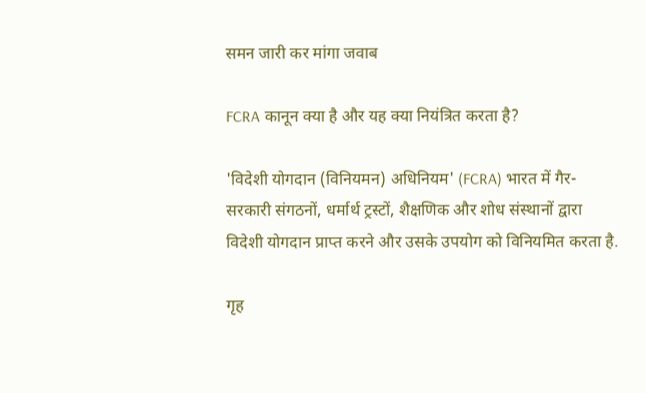समन जारी कर मांगा जवाब

FCRA कानून क्या है और यह क्या नियंत्रित करता है?

'विदेशी योगदान (विनियमन) अधिनियम' (FCRA) भारत में गैर-सरकारी संगठनों, धर्मार्थ ट्रस्टों, शैक्षणिक और शोध संस्थानों द्वारा विदेशी योगदान प्राप्त करने और उसके उपयोग को विनियमित करता है.

गृह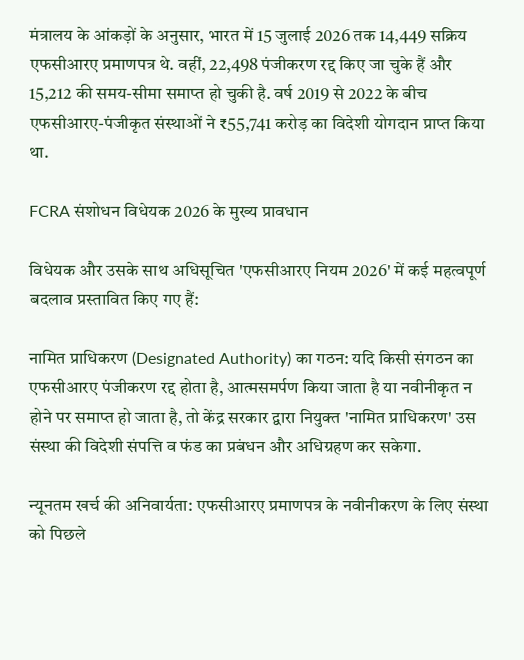मंत्रालय के आंकड़ों के अनुसार, भारत में 15 जुलाई 2026 तक 14,449 सक्रिय एफसीआरए प्रमाणपत्र थे. वहीं, 22,498 पंजीकरण रद्द किए जा चुके हैं और 15,212 की समय-सीमा समाप्त हो चुकी है. वर्ष 2019 से 2022 के बीच एफसीआरए-पंजीकृत संस्थाओं ने ₹55,741 करोड़ का विदेशी योगदान प्राप्त किया था.

FCRA संशोधन विधेयक 2026 के मुख्य प्रावधान

विधेयक और उसके साथ अधिसूचित 'एफसीआरए नियम 2026' में कई महत्वपूर्ण बदलाव प्रस्तावित किए गए हैं:

नामित प्राधिकरण (Designated Authority) का गठन: यदि किसी संगठन का एफसीआरए पंजीकरण रद्द होता है, आत्मसमर्पण किया जाता है या नवीनीकृत न होने पर समाप्त हो जाता है, तो केंद्र सरकार द्वारा नियुक्त 'नामित प्राधिकरण' उस संस्था की विदेशी संपत्ति व फंड का प्रबंधन और अधिग्रहण कर सकेगा.

न्यूनतम खर्च की अनिवार्यता: एफसीआरए प्रमाणपत्र के नवीनीकरण के लिए संस्था को पिछले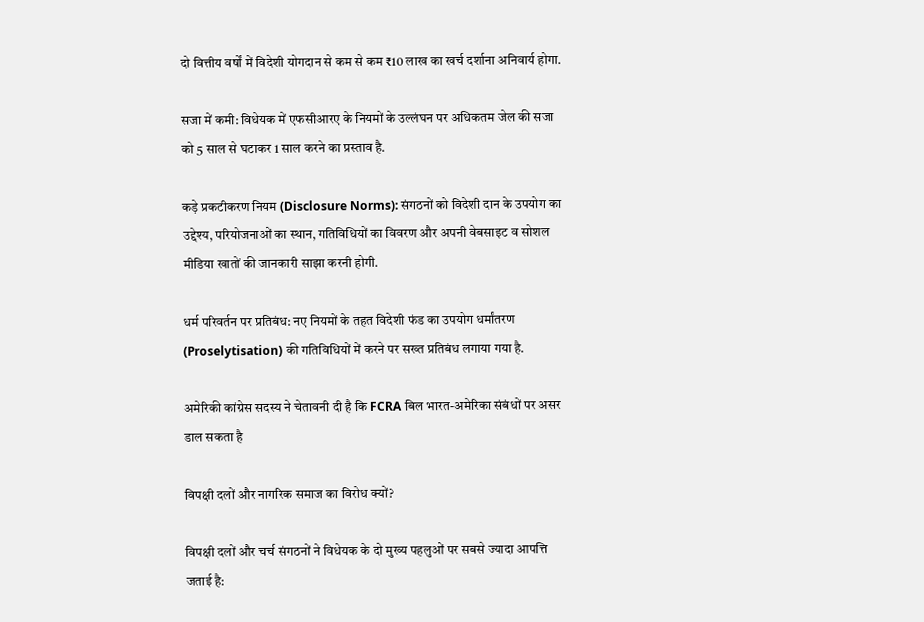दो वित्तीय वर्षों में विदेशी योगदान से कम से कम ₹10 लाख का खर्च दर्शाना अनिवार्य होगा.

सजा में कमी: विधेयक में एफसीआरए के नियमों के उल्लंघन पर अधिकतम जेल की सजा को 5 साल से घटाकर 1 साल करने का प्रस्ताव है.

कड़े प्रकटीकरण नियम (Disclosure Norms): संगठनों को विदेशी दान के उपयोग का उद्देश्य, परियोजनाओं का स्थान, गतिविधियों का विवरण और अपनी वेबसाइट व सोशल मीडिया खातों की जानकारी साझा करनी होगी.

धर्म परिवर्तन पर प्रतिबंध: नए नियमों के तहत विदेशी फंड का उपयोग धर्मांतरण (Proselytisation) की गतिविधियों में करने पर सख्त प्रतिबंध लगाया गया है.

अमेरिकी कांग्रेस सदस्य ने चेतावनी दी है कि FCRA बिल भारत-अमेरिका संबंधों पर असर डाल सकता है

विपक्षी दलों और नागरिक समाज का विरोध क्यों?

विपक्षी दलों और चर्च संगठनों ने विधेयक के दो मुख्य पहलुओं पर सबसे ज्यादा आपत्ति जताई है: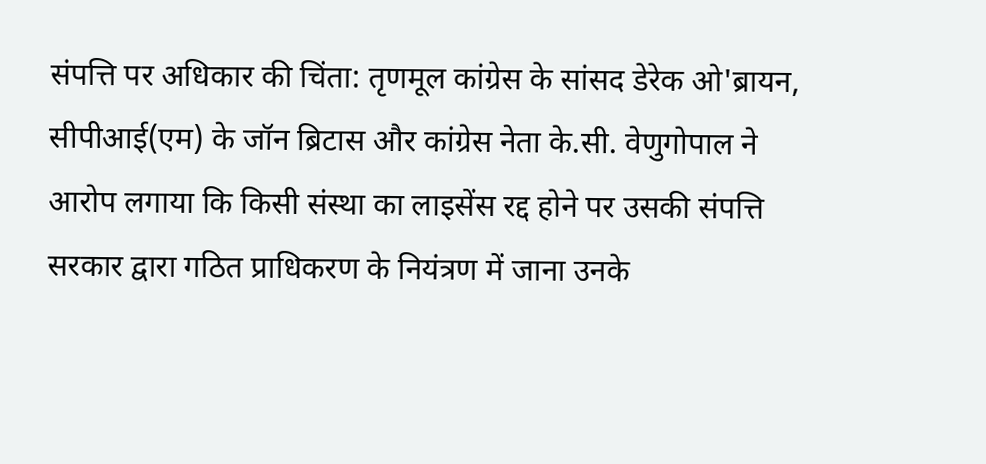संपत्ति पर अधिकार की चिंता: तृणमूल कांग्रेस के सांसद डेरेक ओ'ब्रायन, सीपीआई(एम) के जॉन ब्रिटास और कांग्रेस नेता के.सी. वेणुगोपाल ने आरोप लगाया कि किसी संस्था का लाइसेंस रद्द होने पर उसकी संपत्ति सरकार द्वारा गठित प्राधिकरण के नियंत्रण में जाना उनके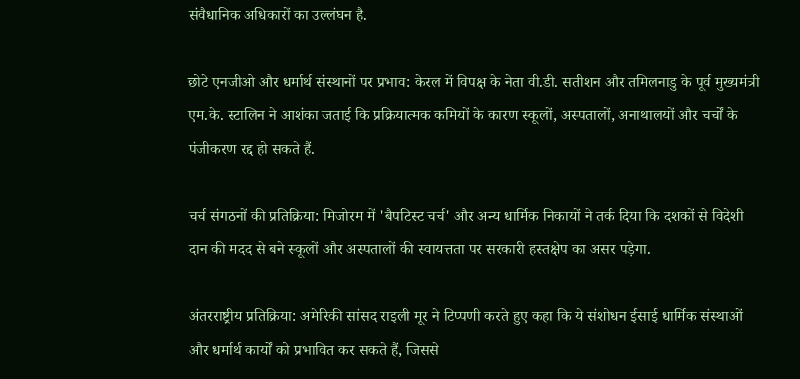संवैधानिक अधिकारों का उल्लंघन है.

छोटे एनजीओ और धर्मार्थ संस्थानों पर प्रभाव: केरल में विपक्ष के नेता वी.डी. सतीशन और तमिलनाडु के पूर्व मुख्यमंत्री एम.के. स्टालिन ने आशंका जताई कि प्रक्रियात्मक कमियों के कारण स्कूलों, अस्पतालों, अनाथालयों और चर्चों के पंजीकरण रद्द हो सकते हैं.

चर्च संगठनों की प्रतिक्रिया: मिजोरम में 'बैपटिस्ट चर्च' और अन्य धार्मिक निकायों ने तर्क दिया कि दशकों से विदेशी दान की मदद से बने स्कूलों और अस्पतालों की स्वायत्तता पर सरकारी हस्तक्षेप का असर पड़ेगा.

अंतरराष्ट्रीय प्रतिक्रिया: अमेरिकी सांसद राइली मूर ने टिप्पणी करते हुए कहा कि ये संशोधन ईसाई धार्मिक संस्थाओं और धर्मार्थ कार्यों को प्रभावित कर सकते हैं, जिससे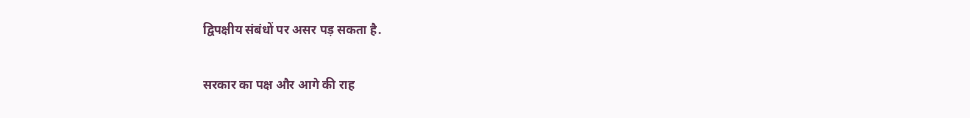द्विपक्षीय संबंधों पर असर पड़ सकता है.

सरकार का पक्ष और आगे की राह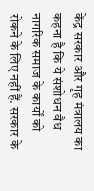केंद्र सरकार और गृह मंत्रालय का कहना है कि ये संशोधन वैध नागरिक समाज के कार्यों को रोकने के लिए नहीं हैं. सरकार के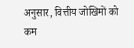अनुसार, वित्तीय जोखिमों को कम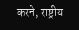करने, राष्ट्रीय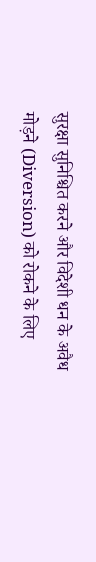सुरक्षा सुनिश्चित करने और विदेशी धन के अवैध मोड़ने (Diversion) को रोकने के लिए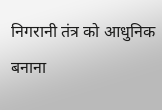निगरानी तंत्र को आधुनिक बनाना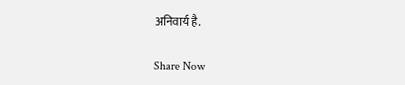अनिवार्य है.

Share Now